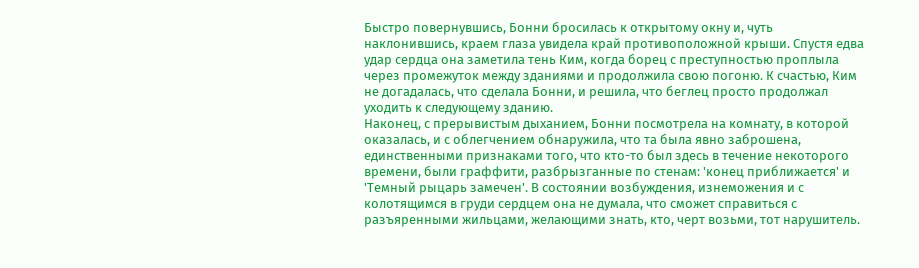Быстро повернувшись, Бонни бросилась к открытому окну и, чуть наклонившись, краем глаза увидела край противоположной крыши. Спустя едва удар сердца она заметила тень Ким, когда борец с преступностью проплыла через промежуток между зданиями и продолжила свою погоню. К счастью, Ким не догадалась, что сделала Бонни, и решила, что беглец просто продолжал уходить к следующему зданию.
Наконец, с прерывистым дыханием, Бонни посмотрела на комнату, в которой оказалась, и с облегчением обнаружила, что та была явно заброшена, единственными признаками того, что кто-то был здесь в течение некоторого времени, были граффити, разбрызганные по стенам: 'конец приближается' и 'Темный рыцарь замечен'. В состоянии возбуждения, изнеможения и с колотящимся в груди сердцем она не думала, что сможет справиться с разъяренными жильцами, желающими знать, кто, черт возьми, тот нарушитель.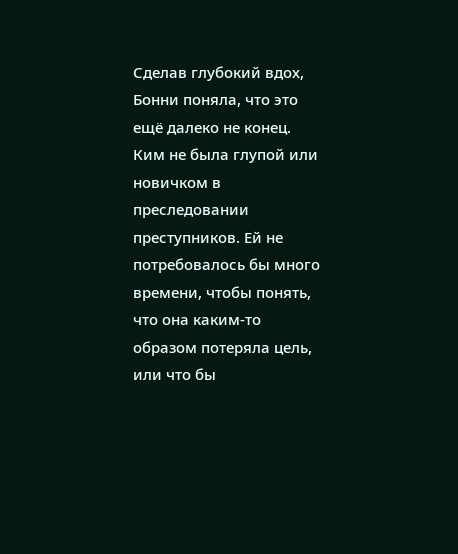Сделав глубокий вдох, Бонни поняла, что это ещё далеко не конец. Ким не была глупой или новичком в преследовании преступников. Ей не потребовалось бы много времени, чтобы понять, что она каким-то образом потеряла цель, или что бы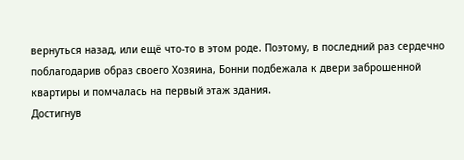вернуться назад, или ещё что-то в этом роде. Поэтому, в последний раз сердечно поблагодарив образ своего Хозяина, Бонни подбежала к двери заброшенной квартиры и помчалась на первый этаж здания.
Достигнув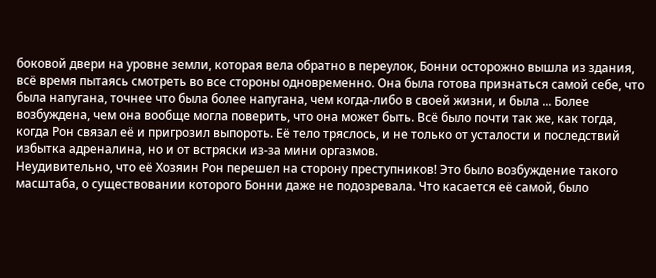боковой двери на уровне земли, которая вела обратно в переулок, Бонни осторожно вышла из здания, всё время пытаясь смотреть во все стороны одновременно. Она была готова признаться самой себе, что была напугана, точнее что была более напугана, чем когда-либо в своей жизни, и была ... Более возбуждена, чем она вообще могла поверить, что она может быть. Всё было почти так же, как тогда, когда Рон связал её и пригрозил выпороть. Её тело тряслось, и не только от усталости и последствий избытка адреналина, но и от встряски из-за мини оргазмов.
Неудивительно, что её Хозяин Рон перешел на сторону преступников! Это было возбуждение такого масштаба, о существовании которого Бонни даже не подозревала. Что касается её самой, было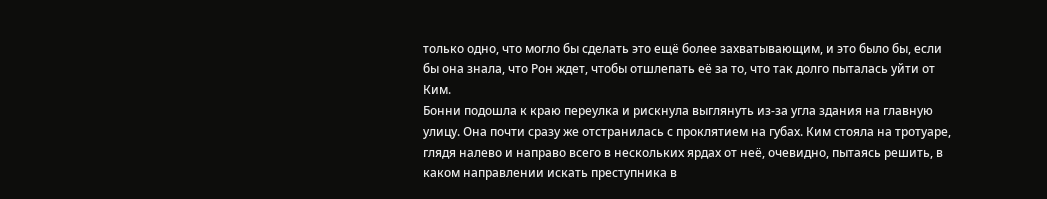только одно, что могло бы сделать это ещё более захватывающим, и это было бы, если бы она знала, что Рон ждет, чтобы отшлепать её за то, что так долго пыталась уйти от Ким.
Бонни подошла к краю переулка и рискнула выглянуть из-за угла здания на главную улицу. Она почти сразу же отстранилась с проклятием на губах. Ким стояла на тротуаре, глядя налево и направо всего в нескольких ярдах от неё, очевидно, пытаясь решить, в каком направлении искать преступника в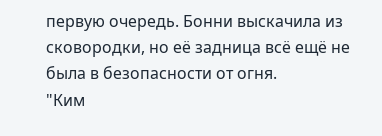первую очередь. Бонни выскачила из сковородки, но её задница всё ещё не была в безопасности от огня.
"Ким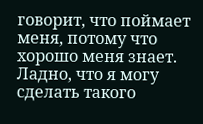говорит, что поймает меня, потому что хорошо меня знает. Ладно, что я могу сделать такого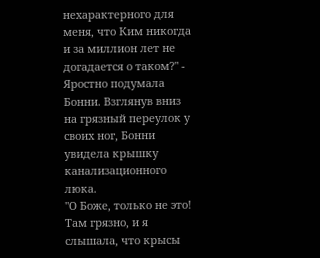нехарактерного для меня, что Ким никогда и за миллион лет не догадается о таком?" - Яростно подумала Бонни. Взглянув вниз на грязный переулок у своих ног, Бонни увидела крышку канализационного люка.
"О Боже, только не это! Там грязно, и я слышала, что крысы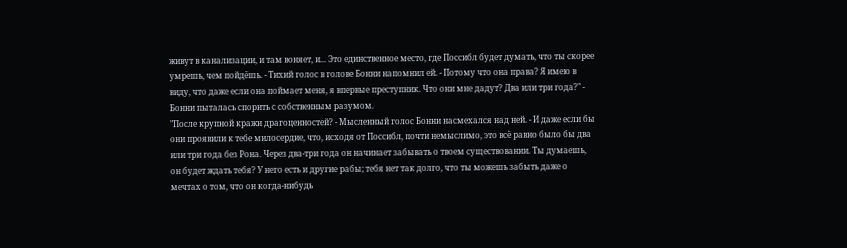живут в канализации, и там воняет, и... Это единственное место, где Поссибл будет думать, что ты скорее умрешь, чем пойдёшь. - Тихий голос в голове Бонни напомнил ей. - Потому что она права? Я имею в виду, что даже если она поймает меня, я впервые преступник. Что они мне дадут? Два или три года?" - Бонни пыталась спорить с собственным разумом.
"После крупной кражи драгоценностей? - Мысленный голос Бонни насмехался над ней. - И даже если бы они проявили к тебе милосердие, что, исходя от Поссибл, почти немыслимо, это всё равно было бы два или три года без Рона. Через два-три года он начинает забывать о твоем существовании. Ты думаешь, он будет ждать тебя? У него есть и другие рабы; тебя нет так долго, что ты можешь забыть даже о мечтах о том, что он когда-нибудь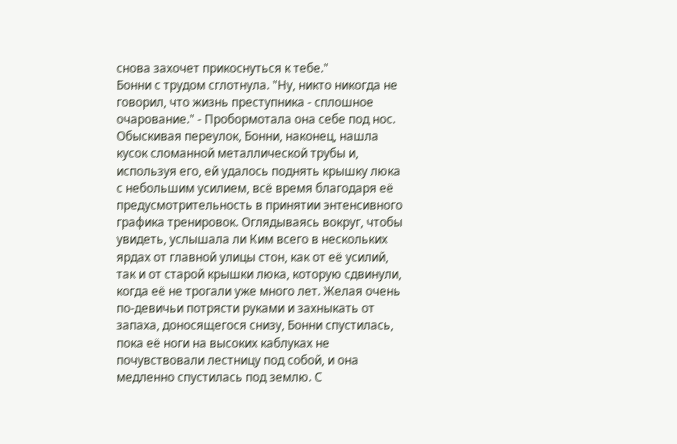снова захочет прикоснуться к тебе."
Бонни с трудом сглотнула. "Ну, никто никогда не говорил, что жизнь преступника - сплошное очарование." - Пробормотала она себе под нос. Обыскивая переулок, Бонни, наконец, нашла кусок сломанной металлической трубы и, используя его, ей удалось поднять крышку люка с небольшим усилием, всё время благодаря её предусмотрительность в принятии энтенсивного графика тренировок. Оглядываясь вокруг, чтобы увидеть, услышала ли Ким всего в нескольких ярдах от главной улицы стон, как от её усилий, так и от старой крышки люка, которую сдвинули, когда её не трогали уже много лет. Желая очень по-девичьи потрясти руками и захныкать от запаха, доносящегося снизу, Бонни спустилась, пока её ноги на высоких каблуках не почувствовали лестницу под собой, и она медленно спустилась под землю. С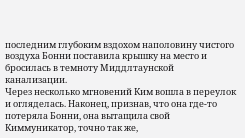последним глубоким вздохом наполовину чистого воздуха Бонни поставила крышку на место и бросилась в темноту Миддлтаунской канализации.
Через несколько мгновений Ким вошла в переулок и огляделась. Наконец, признав, что она где-то потеряла Бонни, она вытащила свой Киммуникатор, точно так же,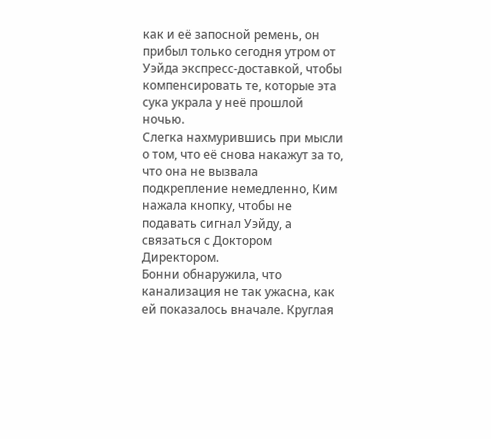как и её запосной ремень, он прибыл только сегодня утром от Уэйда экспресс-доставкой, чтобы компенсировать те, которые эта сука украла у неё прошлой ночью.
Слегка нахмурившись при мысли о том, что её снова накажут за то, что она не вызвала подкрепление немедленно, Ким нажала кнопку, чтобы не подавать сигнал Уэйду, а связаться с Доктором Директором.
Бонни обнаружила, что канализация не так ужасна, как ей показалось вначале. Круглая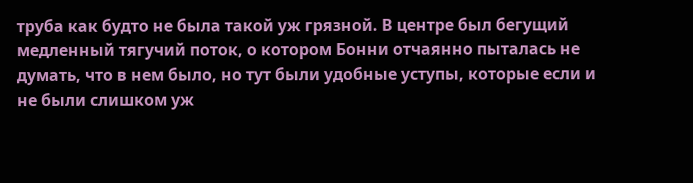труба как будто не была такой уж грязной. В центре был бегущий медленный тягучий поток, о котором Бонни отчаянно пыталась не думать, что в нем было, но тут были удобные уступы, которые если и не были слишком уж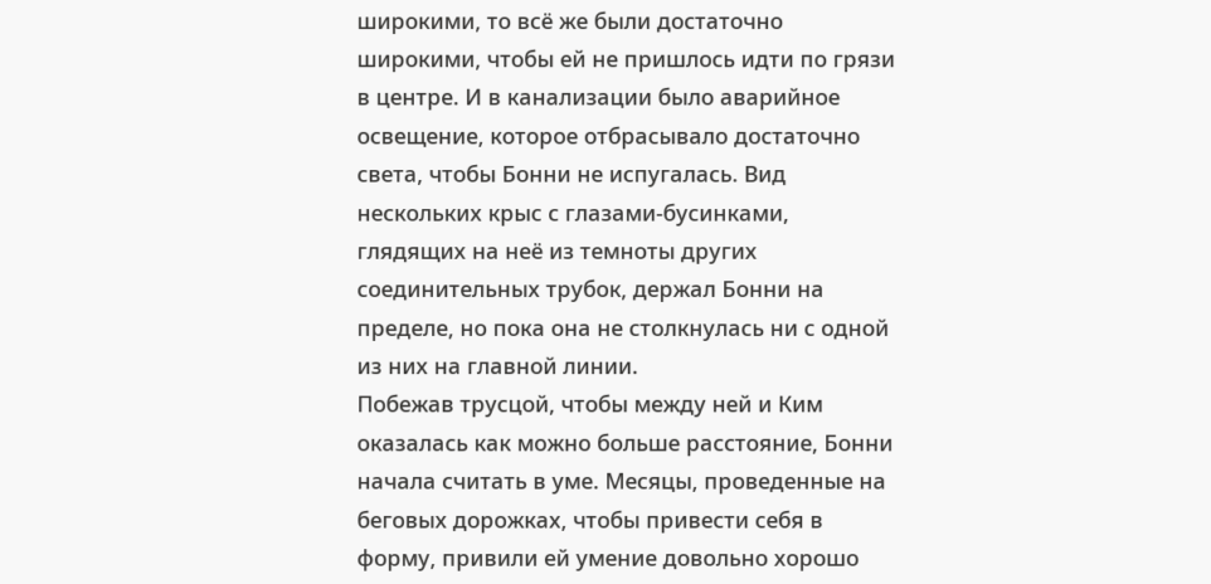широкими, то всё же были достаточно широкими, чтобы ей не пришлось идти по грязи в центре. И в канализации было аварийное освещение, которое отбрасывало достаточно света, чтобы Бонни не испугалась. Вид нескольких крыс с глазами-бусинками, глядящих на неё из темноты других соединительных трубок, держал Бонни на пределе, но пока она не столкнулась ни с одной из них на главной линии.
Побежав трусцой, чтобы между ней и Ким оказалась как можно больше расстояние, Бонни начала считать в уме. Месяцы, проведенные на беговых дорожках, чтобы привести себя в форму, привили ей умение довольно хорошо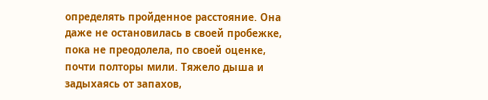определять пройденное расстояние. Она даже не остановилась в своей пробежке, пока не преодолела, по своей оценке, почти полторы мили. Тяжело дыша и задыхаясь от запахов,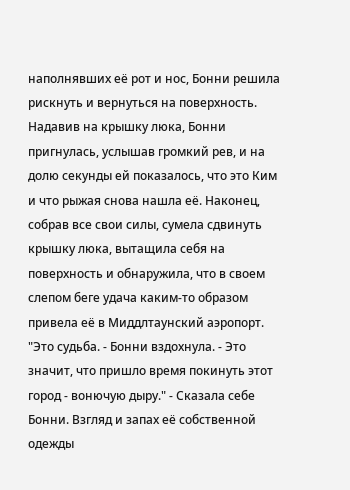наполнявших её рот и нос, Бонни решила рискнуть и вернуться на поверхность.
Надавив на крышку люка, Бонни пригнулась, услышав громкий рев, и на долю секунды ей показалось, что это Ким и что рыжая снова нашла её. Наконец, собрав все свои силы, сумела сдвинуть крышку люка, вытащила себя на поверхность и обнаружила, что в своем слепом беге удача каким-то образом привела её в Миддлтаунский аэропорт.
"Это судьба. - Бонни вздохнула. - Это значит, что пришло время покинуть этот город - вонючую дыру." - Сказала себе Бонни. Взгляд и запах её собственной одежды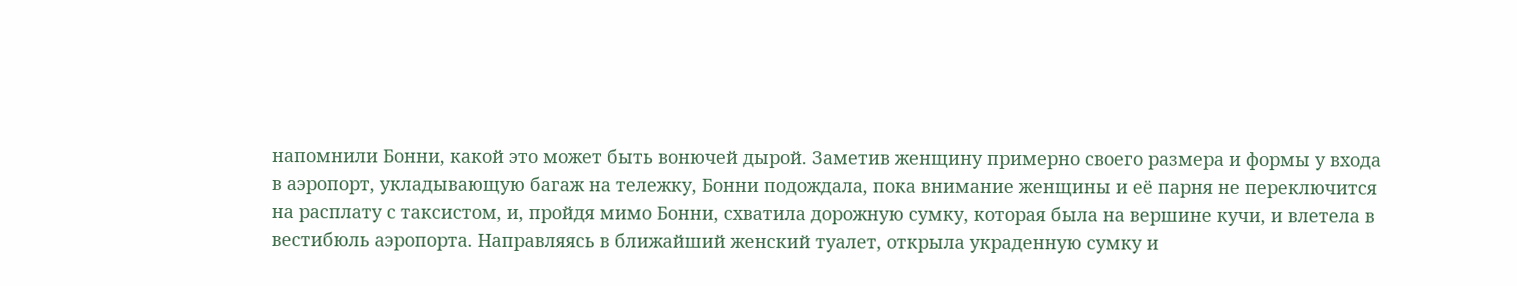напомнили Бонни, какой это может быть вонючей дырой. Заметив женщину примерно своего размера и формы у входа в аэропорт, укладывающую багаж на тележку, Бонни подождала, пока внимание женщины и её парня не переключится на расплату с таксистом, и, пройдя мимо Бонни, схватила дорожную сумку, которая была на вершине кучи, и влетела в вестибюль аэропорта. Направляясь в ближайший женский туалет, открыла украденную сумку и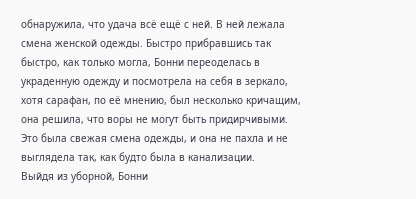обнаружила, что удача всё ещё с ней. В ней лежала смена женской одежды. Быстро прибравшись так быстро, как только могла, Бонни переоделась в украденную одежду и посмотрела на себя в зеркало, хотя сарафан, по её мнению, был несколько кричащим, она решила, что воры не могут быть придирчивыми. Это была свежая смена одежды, и она не пахла и не выглядела так, как будто была в канализации.
Выйдя из уборной, Бонни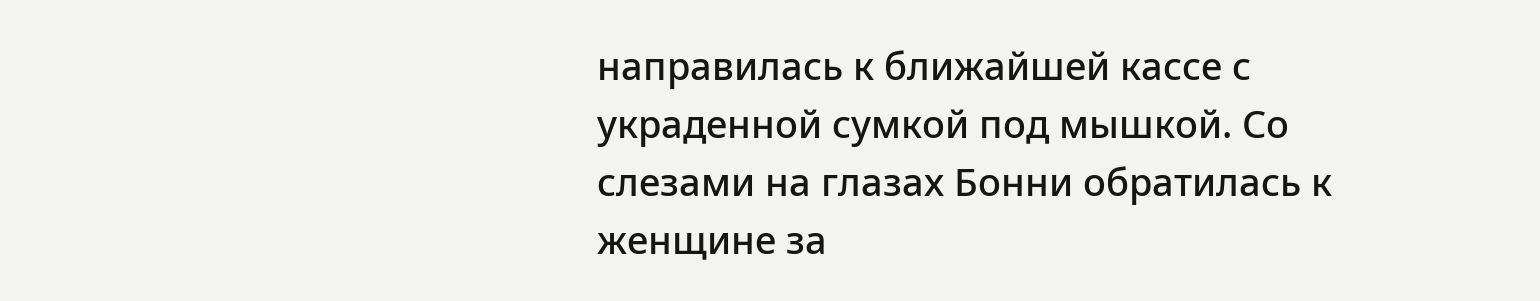направилась к ближайшей кассе с украденной сумкой под мышкой. Со слезами на глазах Бонни обратилась к женщине за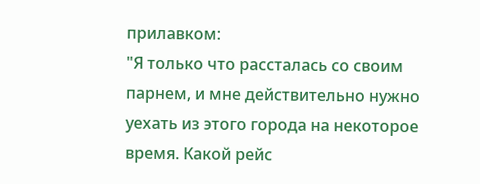прилавком:
"Я только что рассталась со своим парнем, и мне действительно нужно уехать из этого города на некоторое время. Какой рейс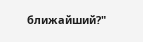ближайший?"